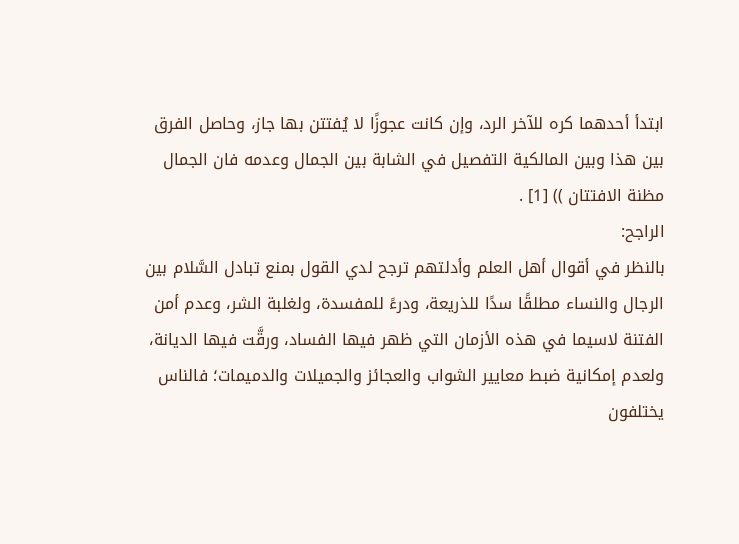ابتدأ أحدهما كره للآخر الرد، وإن كانت عجوزًا لا يُفتتن بها جاز، وحاصل الفرق بين هذا وبين المالكية التفصيل في الشابة بين الجمال وعدمه فان الجمال مظنة الافتتان )) [1] .
الراجح:
بالنظر في أقوال أهل العلم وأدلتهم ترجح لدي القول بمنع تبادل السَّلام بين الرجال والنساء مطلقًا سدًا للذريعة، ودرءً للمفسدة، ولغلبة الشر، وعدم أمن الفتنة لاسيما في هذه الأزمان التي ظهر فيها الفساد، ورقَّت فيها الديانة، ولعدم إمكانية ضبط معايير الشواب والعجائز والجميلات والدميمات؛ فالناس يختلفون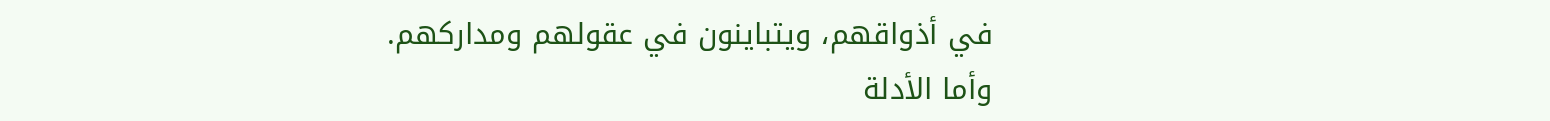في أذواقهم، ويتباينون في عقولهم ومداركهم.
وأما الأدلة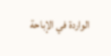الواردة في الإباحة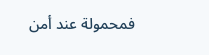فمحمولة عند أمن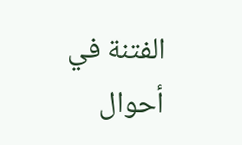الفتنة في أحوال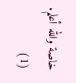خاصة والله أعلم.
(1)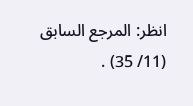انظر: المرجع السابق (11/ 35) .